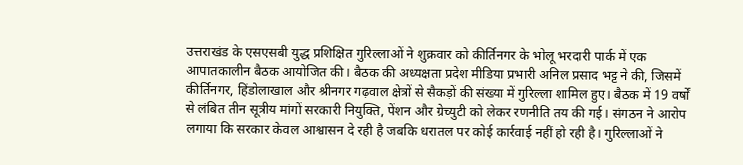उत्तराखंड के एसएसबी युद्ध प्रशिक्षित गुरिल्लाओं ने शुक्रवार को कीर्तिनगर के भोलू भरदारी पार्क में एक आपातकालीन बैठक आयोजित की। बैठक की अध्यक्षता प्रदेश मीडिया प्रभारी अनिल प्रसाद भट्ट ने की, जिसमें कीर्तिनगर, हिंडोलाखाल और श्रीनगर गढ़वाल क्षेत्रों से सैकड़ों की संख्या में गुरिल्ला शामिल हुए। बैठक में 19 वर्षों से लंबित तीन सूत्रीय मांगों सरकारी नियुक्ति, पेंशन और ग्रेच्युटी को लेकर रणनीति तय की गई। संगठन ने आरोप लगाया कि सरकार केवल आश्वासन दे रही है जबकि धरातल पर कोई कार्रवाई नहीं हो रही है। गुरिल्लाओं ने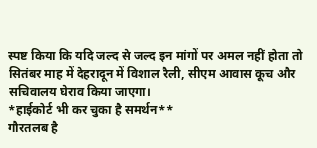स्पष्ट किया कि यदि जल्द से जल्द इन मांगों पर अमल नहीं होता तो सितंबर माह में देहरादून में विशाल रैली, सीएम आवास कूच और सचिवालय घेराव किया जाएगा।
*हाईकोर्ट भी कर चुका है समर्थन**
गौरतलब है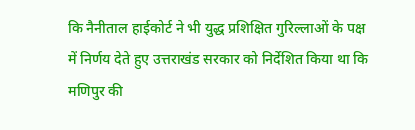कि नैनीताल हाईकोर्ट ने भी युद्ध प्रशिक्षित गुरिल्लाओं के पक्ष में निर्णय देते हुए उत्तराखंड सरकार को निर्देशित किया था कि मणिपुर की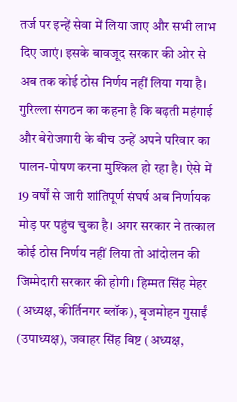तर्ज पर इन्हें सेवा में लिया जाए और सभी लाभ दिए जाएं। इसके बावजूद सरकार की ओर से अब तक कोई ठोस निर्णय नहीं लिया गया है।
गुरिल्ला संगठन का कहना है कि बढ़ती महंगाई और बेरोजगारी के बीच उन्हें अपने परिवार का पालन-पोषण करना मुश्किल हो रहा है। ऐसे में 19 वर्षों से जारी शांतिपूर्ण संघर्ष अब निर्णायक मोड़ पर पहुंच चुका है। अगर सरकार ने तत्काल कोई ठोस निर्णय नहीं लिया तो आंदोलन की जिम्मेदारी सरकार की होगी। हिम्मत सिंह मेहर (अध्यक्ष, कीर्तिनगर ब्लॉक), बृजमोहन गुसाईं (उपाध्यक्ष), जवाहर सिंह बिष्ट (अध्यक्ष,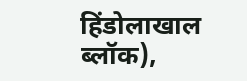हिंडोलाखाल ब्लॉक),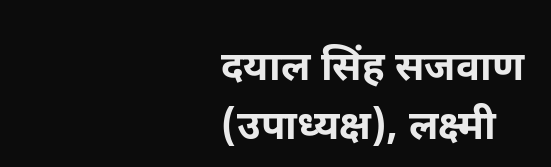दयाल सिंह सजवाण (उपाध्यक्ष), लक्ष्मी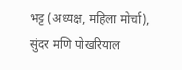भट्ट (अध्यक्ष, महिला मोर्चा), सुंदर मणि पोखरियाल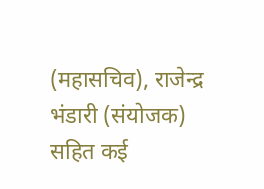(महासचिव), राजेन्द्र भंडारी (संयोजक) सहित कई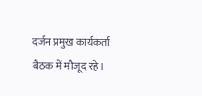दर्जन प्रमुख कार्यकर्ता बैठक में मौजूद रहे।